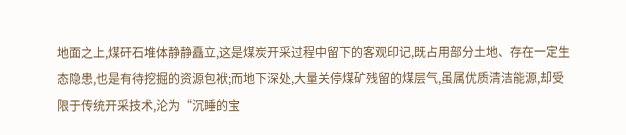地面之上,煤矸石堆体静静矗立,这是煤炭开采过程中留下的客观印记,既占用部分土地、存在一定生态隐患,也是有待挖掘的资源包袱;而地下深处,大量关停煤矿残留的煤层气,虽属优质清洁能源,却受限于传统开采技术,沦为“沉睡的宝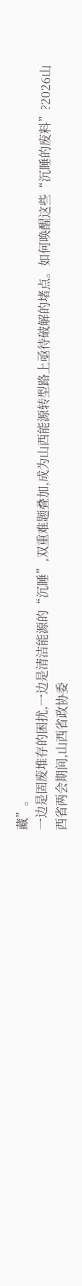藏”。
一边是固废堆存的困扰,一边是清洁能源的“沉睡”,双重难题叠加,成为山西能源转型路上亟待破解的堵点。如何唤醒这些“沉睡的废料”?2026山西省两会期间,山西省政协委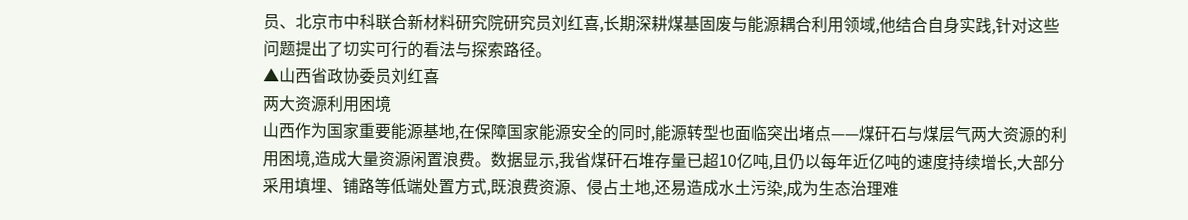员、北京市中科联合新材料研究院研究员刘红喜,长期深耕煤基固废与能源耦合利用领域,他结合自身实践,针对这些问题提出了切实可行的看法与探索路径。
▲山西省政协委员刘红喜
两大资源利用困境
山西作为国家重要能源基地,在保障国家能源安全的同时,能源转型也面临突出堵点——煤矸石与煤层气两大资源的利用困境,造成大量资源闲置浪费。数据显示,我省煤矸石堆存量已超10亿吨,且仍以每年近亿吨的速度持续增长,大部分采用填埋、铺路等低端处置方式,既浪费资源、侵占土地,还易造成水土污染,成为生态治理难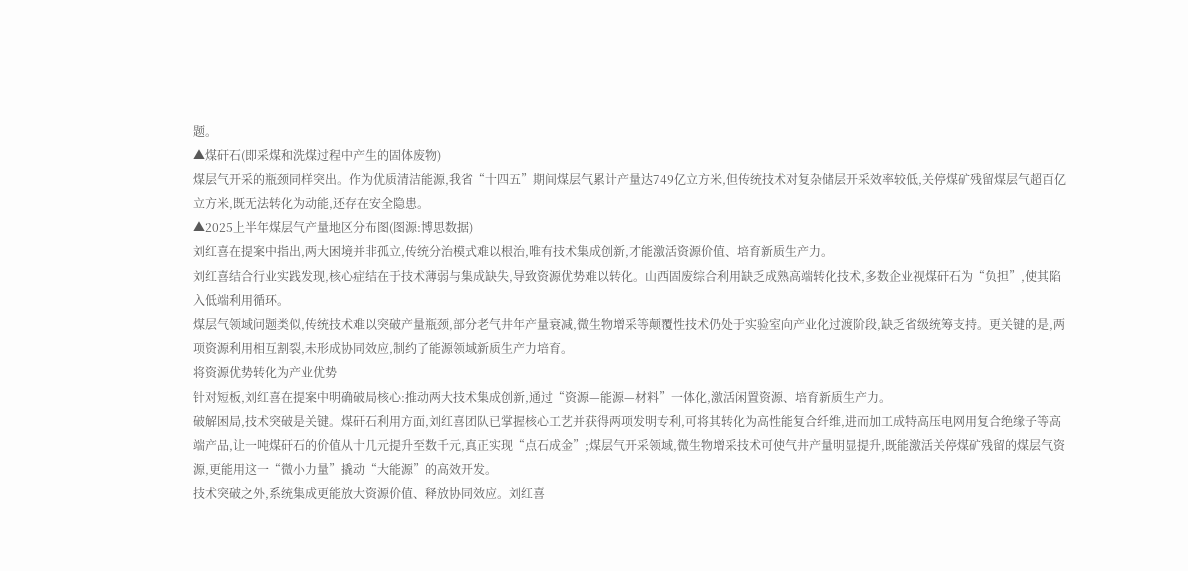题。
▲煤矸石(即采煤和洗煤过程中产生的固体废物)
煤层气开采的瓶颈同样突出。作为优质清洁能源,我省“十四五”期间煤层气累计产量达749亿立方米,但传统技术对复杂储层开采效率较低,关停煤矿残留煤层气超百亿立方米,既无法转化为动能,还存在安全隐患。
▲2025上半年煤层气产量地区分布图(图源:博思数据)
刘红喜在提案中指出,两大困境并非孤立,传统分治模式难以根治,唯有技术集成创新,才能激活资源价值、培育新质生产力。
刘红喜结合行业实践发现,核心症结在于技术薄弱与集成缺失,导致资源优势难以转化。山西固废综合利用缺乏成熟高端转化技术,多数企业视煤矸石为“负担”,使其陷入低端利用循环。
煤层气领域问题类似,传统技术难以突破产量瓶颈,部分老气井年产量衰减,微生物增采等颠覆性技术仍处于实验室向产业化过渡阶段,缺乏省级统筹支持。更关键的是,两项资源利用相互割裂,未形成协同效应,制约了能源领域新质生产力培育。
将资源优势转化为产业优势
针对短板,刘红喜在提案中明确破局核心:推动两大技术集成创新,通过“资源—能源—材料”一体化,激活闲置资源、培育新质生产力。
破解困局,技术突破是关键。煤矸石利用方面,刘红喜团队已掌握核心工艺并获得两项发明专利,可将其转化为高性能复合纤维,进而加工成特高压电网用复合绝缘子等高端产品,让一吨煤矸石的价值从十几元提升至数千元,真正实现“点石成金”;煤层气开采领域,微生物增采技术可使气井产量明显提升,既能激活关停煤矿残留的煤层气资源,更能用这一“微小力量”撬动“大能源”的高效开发。
技术突破之外,系统集成更能放大资源价值、释放协同效应。刘红喜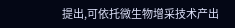提出,可依托微生物增采技术产出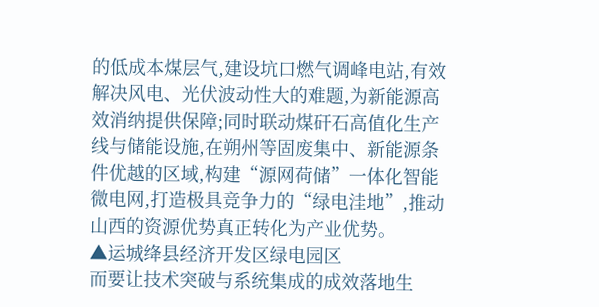的低成本煤层气,建设坑口燃气调峰电站,有效解决风电、光伏波动性大的难题,为新能源高效消纳提供保障;同时联动煤矸石高值化生产线与储能设施,在朔州等固废集中、新能源条件优越的区域,构建“源网荷储”一体化智能微电网,打造极具竞争力的“绿电洼地”,推动山西的资源优势真正转化为产业优势。
▲运城绛县经济开发区绿电园区
而要让技术突破与系统集成的成效落地生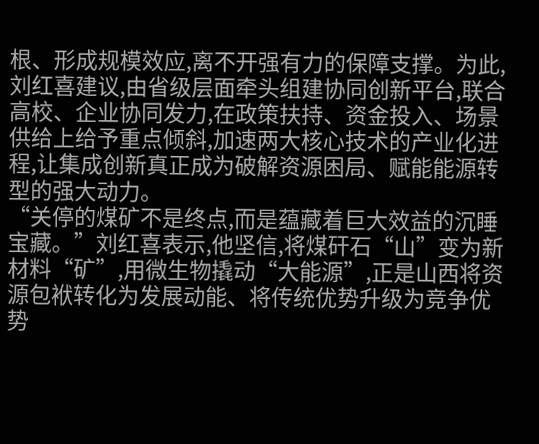根、形成规模效应,离不开强有力的保障支撑。为此,刘红喜建议,由省级层面牵头组建协同创新平台,联合高校、企业协同发力,在政策扶持、资金投入、场景供给上给予重点倾斜,加速两大核心技术的产业化进程,让集成创新真正成为破解资源困局、赋能能源转型的强大动力。
“关停的煤矿不是终点,而是蕴藏着巨大效益的沉睡宝藏。”刘红喜表示,他坚信,将煤矸石“山”变为新材料“矿”,用微生物撬动“大能源”,正是山西将资源包袱转化为发展动能、将传统优势升级为竞争优势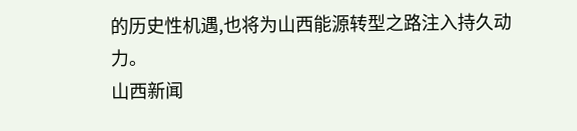的历史性机遇,也将为山西能源转型之路注入持久动力。
山西新闻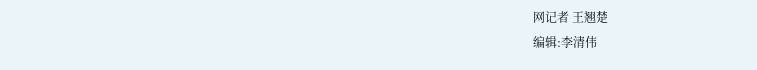网记者 王翘楚
编辑:李清伟